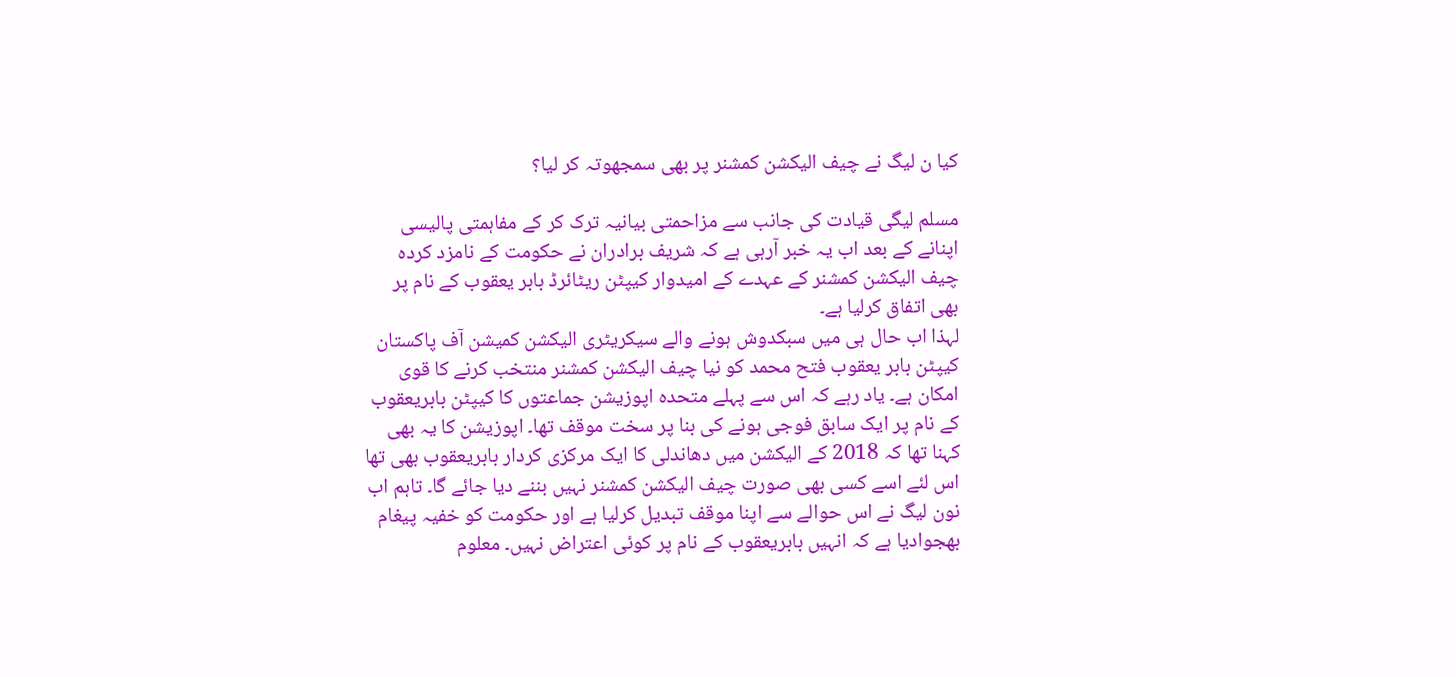کیا ن لیگ نے چیف الیکشن کمشنر پر بھی سمجھوتہ کر لیا؟

مسلم لیگی قیادت کی جانب سے مزاحمتی بیانیہ ترک کر کے مفاہمتی پالیسی اپنانے کے بعد اب یہ خبر آرہی ہے کہ شریف برادران نے حکومت کے نامزد کردہ چیف الیکشن کمشنر کے عہدے کے امیدوار کیپٹن ریٹائرڈ بابر یعقوب کے نام پر بھی اتفاق کرلیا ہے۔
لہذا اب حال ہی میں سبکدوش ہونے والے سیکریٹری الیکشن کمیشن آف پاکستان کیپٹن بابر یعقوب فتح محمد کو نیا چیف الیکشن کمشنر منتخب کرنے کا قوی امکان ہے۔ یاد رہے کہ اس سے پہلے متحدہ اپوزیشن جماعتوں کا کیپٹن بابریعقوب کے نام پر ایک سابق فوجی ہونے کی بنا پر سخت موقف تھا۔ اپوزیشن کا یہ بھی کہنا تھا کہ 2018 کے الیکشن میں دھاندلی کا ایک مرکزی کردار بابریعقوب بھی تھا اس لئے اسے کسی بھی صورت چیف الیکشن کمشنر نہیں بننے دیا جائے گا۔ تاہم اب نون لیگ نے اس حوالے سے اپنا موقف تبدیل کرلیا ہے اور حکومت کو خفیہ پیغام بھجوادیا ہے کہ انہیں بابریعقوب کے نام پر کوئی اعتراض نہیں۔ معلوم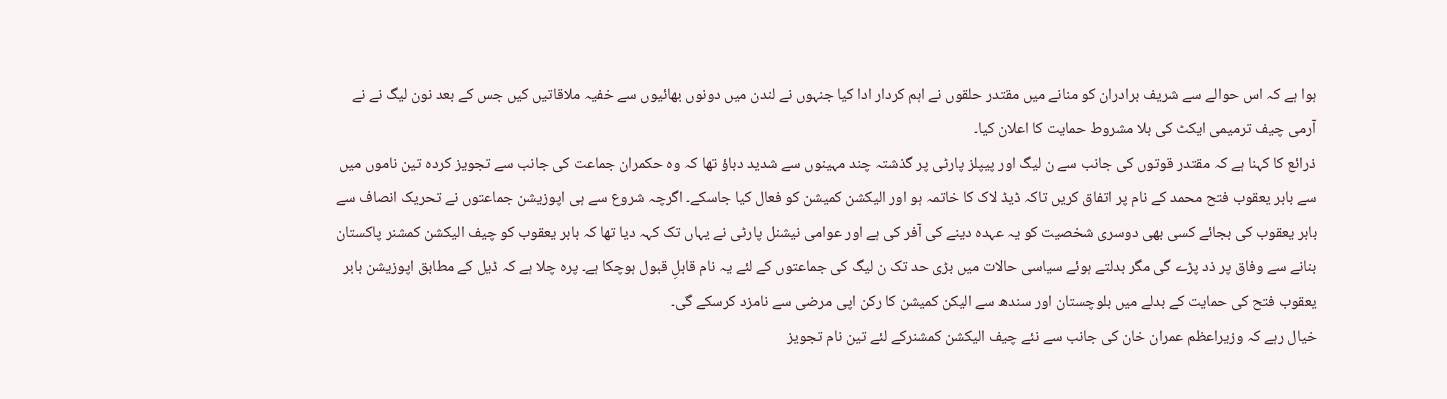ہوا ہے کہ اس حوالے سے شریف برادران کو منانے میں مقتدر حلقوں نے اہم کردار ادا کیا جنہوں نے لندن میں دونوں بھائیوں سے خفیہ ملاقاتیں کیں جس کے بعد نون لیگ نے نے آرمی چیف ترمیمی ایکٹ کی بلا مشروط حمایت کا اعلان کیا۔
ذرائع کا کہنا ہے کہ مقتدر قوتوں کی جانب سے ن لیگ اور پیپلز پارٹی پر گذشتہ چند مہینوں سے شدید دباؤ تھا کہ وہ حکمران جماعت کی جانب سے تجویز کردہ تین ناموں میں سے بابر یعقوب فتح محمد کے نام پر اتفاق کریں تاکہ ڈیڈ لاک کا خاتمہ ہو اور الیکشن کمیشن کو فعال کیا جاسکے۔ اگرچہ شروع سے ہی اپوزیشن جماعتوں نے تحریک انصاف سے بابر یعقوب کی بجائے کسی بھی دوسری شخصیت کو یہ عہدہ دینے کی آفر کی ہے اور عوامی نیشنل پارٹی نے یہاں تک کہہ دیا تھا کہ بابر یعقوب کو چیف الیکشن کمشنر پاکستان بنانے سے وفاق پر ذد پڑے گی مگر بدلتے ہوئے سیاسی حالات میں بڑی حد تک ن لیگ کی جماعتوں کے لئے یہ نام قابلِ قبول ہوچکا ہے۔ پرہ چلا ہے کہ ڈیل کے مطابق اپوزیشن بابر یعقوب فتح کی حمایت کے بدلے میں بلوچستان اور سندھ سے الیکن کمیشن کا رکن اپی مرضی سے نامزد کرسکے گی۔
خیال رہے کہ وزیراعظم عمران خان کی جانب سے نئے چیف الیکشن کمشنرکے لئے تین نام تجویز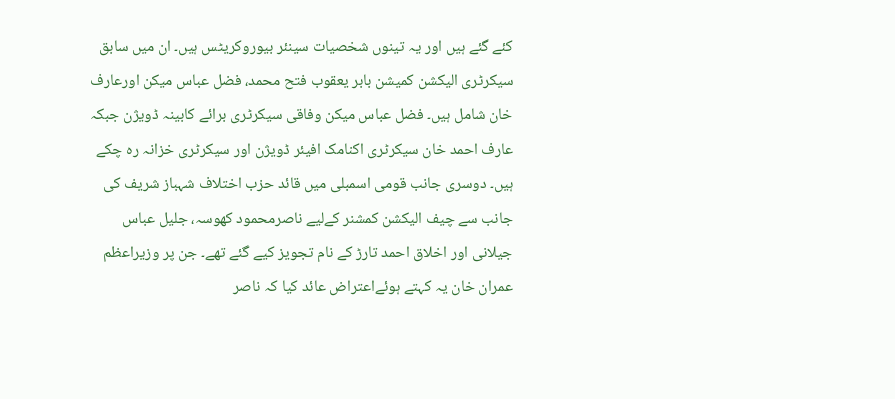کئے گئے ہیں اور یہ تینوں شخصیات سینئر بیوروکریٹس ہیں۔ ان میں سابق سیکرٹری الیکشن کمیشن بابر یعقوب فتح محمد، فضل عباس میکن اورعارف خان شامل ہیں۔ فضل عباس میکن وفاقی سیکرٹری برائے کابینہ ڈویژن جبکہ عارف احمد خان سیکرٹری اکنامک افیئر ڈویژن اور سیکرٹری خزانہ رہ چکے ہیں۔ دوسری جانب قومی اسمبلی میں قائد حزب اختلاف شہباز شریف کی جانب سے چیف الیکشن کمشنر کےلیے ناصرمحمود کھوسہ، جلیل عباس جیلانی اور اخلاق احمد تارڑ کے نام تجویز کیے گئے تھے۔ جن پر وزیراعظم عمران خان یہ کہتے ہوئےاعتراض عائد کیا کہ ناصر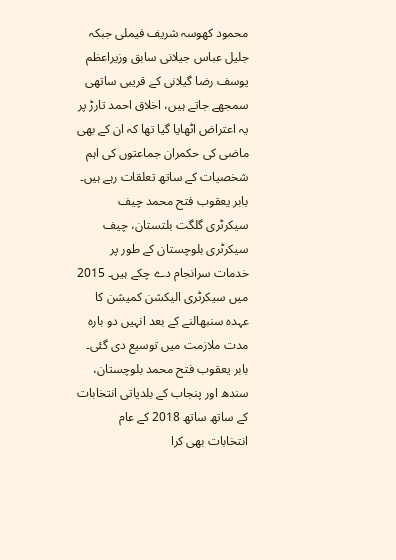محمود کھوسہ شریف فیملی جبکہ جلیل عباس جیلانی سابق وزیراعظم یوسف رضا گیلانی کے قریبی ساتھی سمجھے جاتے ہیں، اخلاق احمد تارڑ پر یہ اعتراض اٹھایا گیا تھا کہ ان کے بھی ماضی کی حکمران جماعتوں کی اہم شخصیات کے ساتھ تعلقات رہے ہیں۔
بابر یعقوب فتح محمد چیف سیکرٹری گلگت بلتستان، چیف سیکرٹری بلوچستان کے طور پر خدمات سرانجام دے چکے ہیں۔ 2015 میں سیکرٹری الیکشن کمیشن کا عہدہ سنبھالنے کے بعد انہیں دو بارہ مدت ملازمت میں توسیع دی گئی۔ بابر یعقوب فتح محمد بلوچستان، سندھ اور پنجاب کے بلدیاتی انتخابات کے ساتھ ساتھ 2018 کے عام انتخابات بھی کرا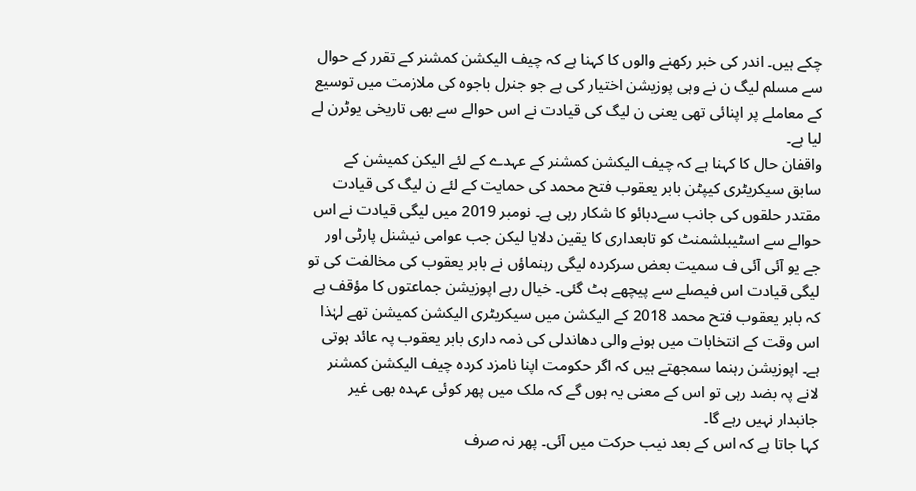چکے ہیں۔ اندر کی خبر رکھنے والوں کا کہنا ہے کہ چیف الیکشن کمشنر کے تقرر کے حوال سے مسلم لیگ ن نے وہی پوزیشن اختیار کی ہے جو جنرل باجوہ کی ملازمت میں توسیع کے معاملے پر اپنائی تھی یعنی ن لیگ کی قیادت نے اس حوالے سے بھی تاریخی یوٹرن لے لیا ہے۔
واقفان حال کا کہنا ہے کہ چیف الیکشن کمشنر کے عہدے کے لئے الیکن کمیشن کے سابق سیکریٹری کیپٹن بابر یعقوب فتح محمد کی حمایت کے لئے ن لیگ کی قیادت مقتدر حلقوں کی جانب سےدبائو کا شکار رہی ہے۔ نومبر 2019 میں لیگی قیادت نے اس حوالے سے اسٹیبلشمنٹ کو تابعداری کا یقین دلایا لیکن جب عوامی نیشنل پارٹی اور جے یو آئی آئی ف سمیت بعض سرکردہ لیگی رہنماؤں نے بابر یعقوب کی مخالفت کی تو لیگی قیادت اس فیصلے سے پیچھے ہٹ گئی۔ خیال رہے اپوزیشن جماعتوں کا مؤقف ہے کہ بابر یعقوب فتح محمد 2018 کے الیکشن میں سیکریٹری الیکشن کمیشن تھے لہٰذا اس وقت کے انتخابات میں ہونے والی دھاندلی کی ذمہ داری بابر یعقوب پہ عائد ہوتی ہے۔ اپوزیشن رہنما سمجھتے ہیں کہ اگر حکومت اپنا نامزد کردہ چیف الیکشن کمشنر لانے پہ بضد رہی تو اس کے معنی یہ ہوں گے کہ ملک میں پھر کوئی عہدہ بھی غیر جانبدار نہیں رہے گا۔
کہا جاتا ہے کہ اس کے بعد نیب حرکت میں آئی۔ پھر نہ صرف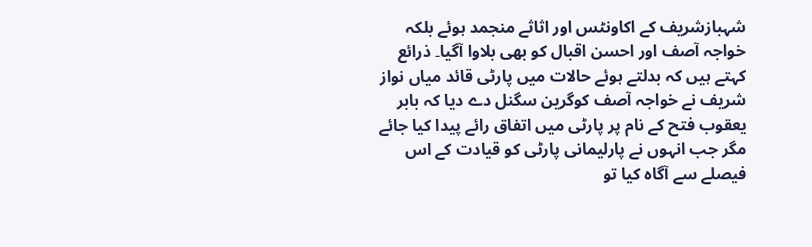شہبازشریف کے اکاونٹس اور اثاثے منجمد ہوئے بلکہ خواجہ آصف اور احسن اقبال کو بھی بلاوا آگیا۔ ذرائع کہتے ہیں کہ بدلتے ہوئے حالات میں پارٹی قائد میاں نواز شریف نے خواجہ آصف کوگرین سگنل دے دیا کہ بابر یعقوب فتح کے نام پر پارٹی میں اتفاق رائے پیدا کیا جائے مگر جب انہوں نے پارلیمانی پارٹی کو قیادت کے اس فیصلے سے آگاہ کیا تو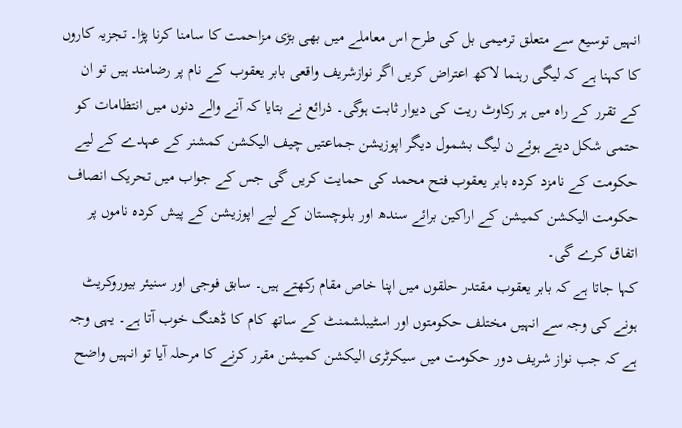انہیں توسیع سے متعلق ترمیمی بل کی طرح اس معاملے میں بھی بڑی مزاحمت کا سامنا کرنا پڑا۔ تجزیہ کاروں کا کہنا ہے کہ لیگی رہنما لاکھ اعتراض کریں اگر نوازشریف واقعی بابر یعقوب کے نام پر رضامند ہیں تو ان کے تقرر کے راہ میں ہر رکاوٹ ریت کی دیوار ثابت ہوگی۔ ذرائع نے بتایا کہ آنے والے دنوں میں انتظامات کو حتمی شکل دیتے ہوئے ن لیگ بشمول دیگر اپوزیشن جماعتیں چیف الیکشن کمشنر کے عہدے کے لیے حکومت کے نامزد کردہ بابر یعقوب فتح محمد کی حمایت کریں گی جس کے جواب میں تحریک انصاف حکومت الیکشن کمیشن کے اراکین برائے سندھ اور بلوچستان کے لیے اپوزیشن کے پیش کردہ ناموں پر اتفاق کرے گی۔
کہا جاتا ہے کہ بابر یعقوب مقتدر حلقوں میں اپنا خاص مقام رکھتے ہیں۔ سابق فوجی اور سنیئر بیوروکریٹ ہونے کی وجہ سے انہیں مختلف حکومتوں اور اسٹیبلشمنٹ کے ساتھ کام کا ڈھنگ خوب آتا ہے۔ یہی وجہ ہے کہ جب نواز شریف دور حکومت میں سیکرٹری الیکشن کمیشن مقرر کرنے کا مرحلہ آیا تو انہیں واضح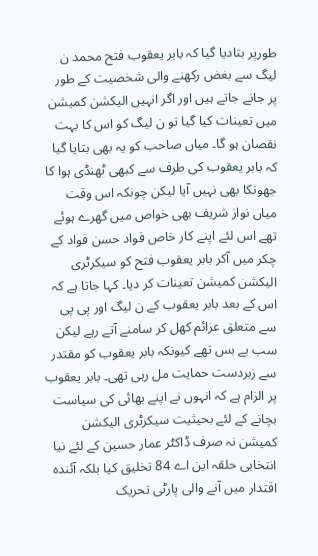طورپر بتادیا گیا کہ بابر یعقوب فتح محمد ن لیگ سے بغض رکھنے والی شخصیت کے طور پر جانے جاتے ہیں اور اگر انہیں الیکشن کمیشن میں تعینات کیا گیا تو ن لیگ کو اس کا بہت نقصان ہو گا۔ میاں صاحب کو یہ بھی بتایا گیا کہ بابر یعقوب کی طرف سے کبھی ٹھنڈی ہوا کا جھونکا بھی نہیں آیا لیکن چونکہ اس وقت میاں نواز شریف بھی خواص میں گھرے ہوئے تھے اس لئے اپنے کار خاص فواد حسن فواد کے چکر میں آکر بابر یعقوب فتح کو سیکرٹری الیکشن کمیشن تعینات کر دیا۔ کہا جاتا ہے کہ اس کے بعد بابر یعقوب کے ن لیگ اور پی پی سے متعلق عزائم کھل کر سامنے آتے رہے لیکن سب بے بس تھے کیونکہ بابر یعقوب کو مقتدر سے زبردست حمایت مل رہی تھی۔ بابر یعقوب پر الزام ہے کہ انہوں نے اپنے بھائی کی سیاست بچانے کے لئے بحیثیت سیکرٹری الیکشن کمیشن نہ صرف ڈاکٹر عمار حسین کے لئے نیا انتخابی حلقہ این اے 84 تخلیق کیا بلکہ آئندہ اقتدار میں آنے والی پارٹی تحریک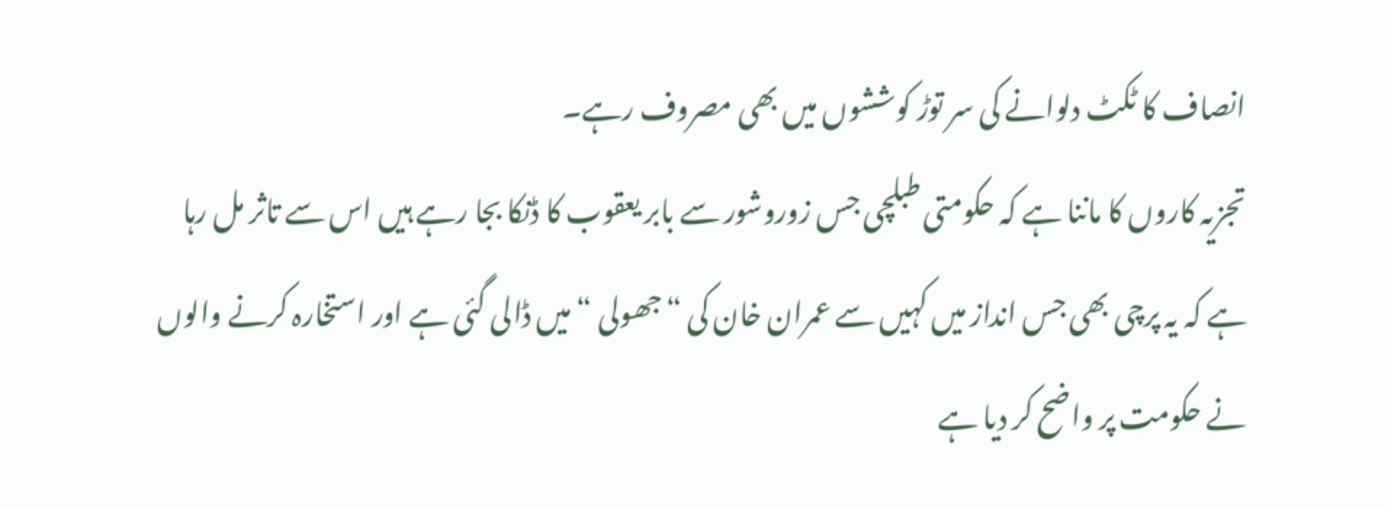انصاف کا ٹکٹ دلوانے کی سر توڑ کوششوں میں بھی مصروف رہے۔
تجزیہ کاروں کا ماننا ہے کہ حکومتی طبلچی جس زوروشور سے بابر یعقوب کا ڈنکا بجا رہے ہیں اس سے تاثر مل رہا ہے کہ یہ پرچی بھی جس انداز میں کہیں سے عمران خان کی “جھولی “میں ڈالی گئی ہے اور استخارہ کرنے والوں نے حکومت پر واضح کر دیا ہے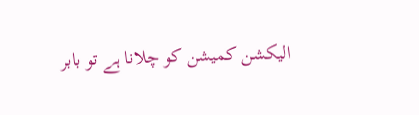الیکشن کمیشن کو چلانا ہے تو بابر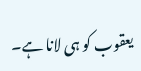یعقوب کو ہی لانا ہے۔